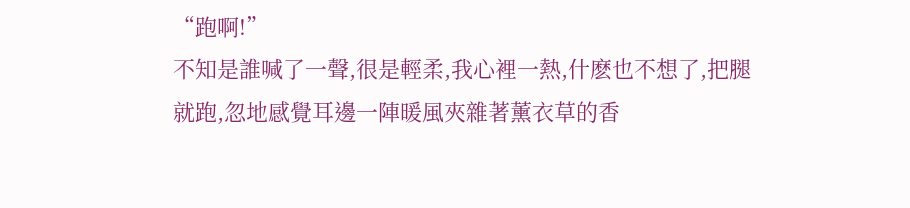“跑啊!”
不知是誰喊了一聲,很是輕柔,我心裡一熱,什麽也不想了,把腿就跑,忽地感覺耳邊一陣暖風夾雜著薰衣草的香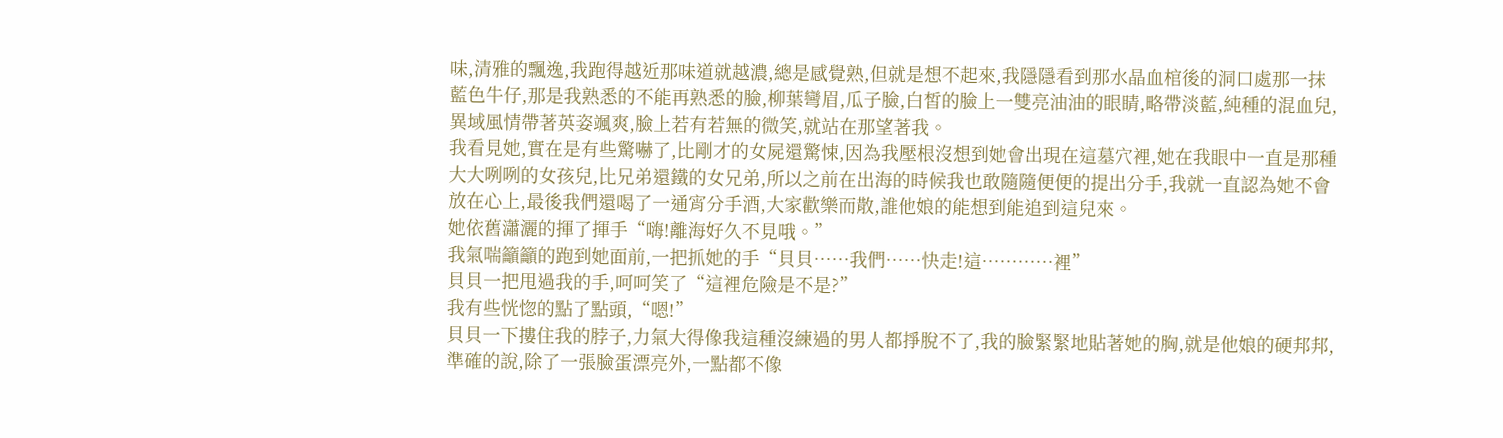味,清雅的飄逸,我跑得越近那味道就越濃,總是感覺熟,但就是想不起來,我隱隱看到那水晶血棺後的洞口處那一抹藍色牛仔,那是我熟悉的不能再熟悉的臉,柳葉彎眉,瓜子臉,白皙的臉上一雙亮油油的眼睛,略帶淡藍,純種的混血兒,異域風情帶著英姿颯爽,臉上若有若無的微笑,就站在那望著我。
我看見她,實在是有些驚嚇了,比剛才的女屍還驚悚,因為我壓根沒想到她會出現在這墓穴裡,她在我眼中一直是那種大大咧咧的女孩兒,比兄弟還鐵的女兄弟,所以之前在出海的時候我也敢隨隨便便的提出分手,我就一直認為她不會放在心上,最後我們還喝了一通宵分手酒,大家歡樂而散,誰他娘的能想到能追到這兒來。
她依舊瀟灑的揮了揮手“嗨!離海好久不見哦。”
我氣喘籲籲的跑到她面前,一把抓她的手“貝貝……我們……快走!這…………裡”
貝貝一把甩過我的手,呵呵笑了“這裡危險是不是?”
我有些恍惚的點了點頭,“嗯!”
貝貝一下摟住我的脖子,力氣大得像我這種沒練過的男人都掙脫不了,我的臉緊緊地貼著她的胸,就是他娘的硬邦邦,準確的說,除了一張臉蛋漂亮外,一點都不像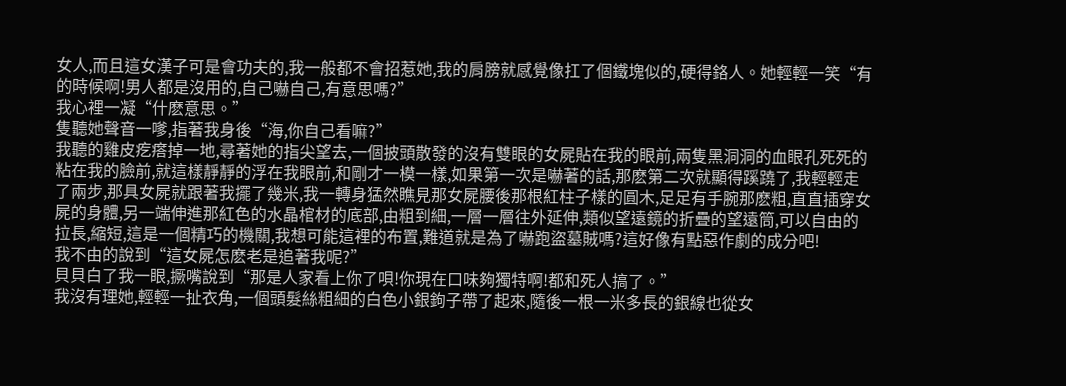女人,而且這女漢子可是會功夫的,我一般都不會招惹她,我的肩膀就感覺像扛了個鐵塊似的,硬得鉻人。她輕輕一笑“有的時候啊!男人都是沒用的,自己嚇自己,有意思嗎?”
我心裡一凝“什麽意思。”
隻聽她聲音一嗲,指著我身後“海,你自己看嘛?”
我聽的雞皮疙瘩掉一地,尋著她的指尖望去,一個披頭散發的沒有雙眼的女屍貼在我的眼前,兩隻黑洞洞的血眼孔死死的粘在我的臉前,就這樣靜靜的浮在我眼前,和剛才一模一樣,如果第一次是嚇著的話,那麽第二次就顯得蹊蹺了,我輕輕走了兩步,那具女屍就跟著我擺了幾米,我一轉身猛然瞧見那女屍腰後那根紅柱子樣的圓木,足足有手腕那麽粗,直直插穿女屍的身體,另一端伸進那紅色的水晶棺材的底部,由粗到細,一層一層往外延伸,類似望遠鏡的折疊的望遠筒,可以自由的拉長,縮短,這是一個精巧的機關,我想可能這裡的布置,難道就是為了嚇跑盜墓賊嗎?這好像有點惡作劇的成分吧!
我不由的說到“這女屍怎麽老是追著我呢?”
貝貝白了我一眼,撅嘴說到“那是人家看上你了唄!你現在口味夠獨特啊!都和死人搞了。”
我沒有理她,輕輕一扯衣角,一個頭髮絲粗細的白色小銀鉤子帶了起來,隨後一根一米多長的銀線也從女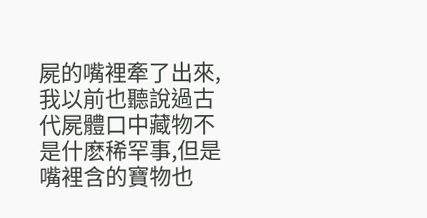屍的嘴裡牽了出來,我以前也聽說過古代屍體口中藏物不是什麽稀罕事,但是嘴裡含的寶物也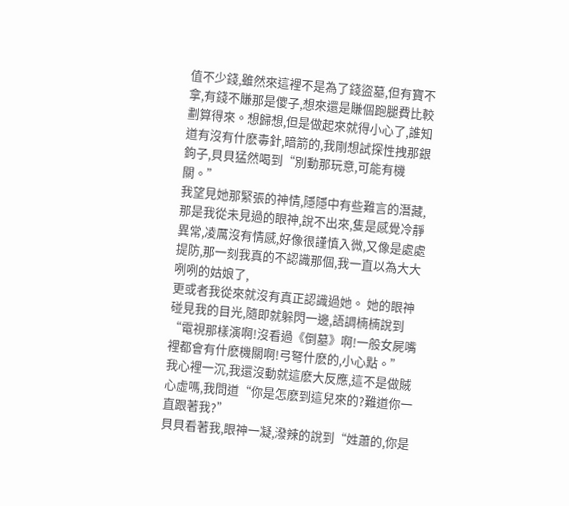值不少錢,雖然來這裡不是為了錢盜墓,但有寶不拿,有錢不賺那是傻子,想來還是賺個跑腿費比較劃算得來。想歸想,但是做起來就得小心了,誰知道有沒有什麽毒針,暗箭的,我剛想試探性拽那銀鉤子,貝貝猛然喝到“別動那玩意,可能有機關。”
我望見她那緊張的神情,隱隱中有些難言的潛藏,那是我從未見過的眼神,說不出來,隻是感覺冷靜異常,凌厲沒有情感,好像很謹慎入微,又像是處處提防,那一刻我真的不認識那個,我一直以為大大咧咧的姑娘了,
更或者我從來就沒有真正認識過她。 她的眼神碰見我的目光,隨即就躲閃一邊,語調楠楠說到“電視那樣演啊!沒看過《倒墓》啊!一般女屍嘴裡都會有什麽機關啊!弓弩什麽的,小心點。”
我心裡一沉,我還沒動就這麽大反應,這不是做賊心虛嗎,我問道“你是怎麽到這兒來的?難道你一直跟著我?”
貝貝看著我,眼神一凝,潑辣的說到“姓蕭的,你是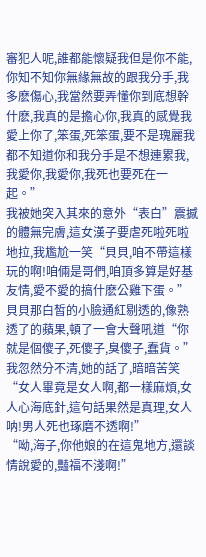審犯人呢,誰都能懷疑我但是你不能,你知不知你無緣無故的跟我分手,我多麽傷心,我當然要弄懂你到底想幹什麽,我真的是擔心你,我真的感覺我愛上你了,笨蛋,死笨蛋,要不是瑰麗我都不知道你和我分手是不想連累我,我愛你,我愛你,我死也要死在一起。”
我被她突入其來的意外“表白”震撼的體無完膚,這女漢子要虐死啦死啦地拉,我尷尬一笑“貝貝,咱不帶這樣玩的啊!咱倆是哥們,咱頂多算是好基友情,愛不愛的搞什麽公雞下蛋。”
貝貝那白皙的小臉通紅剔透的,像熟透了的蘋果,頓了一會大聲吼道“你就是個傻子,死傻子,臭傻子,蠢貨。”
我忽然分不清,她的話了,暗暗苦笑“女人畢竟是女人啊,都一樣麻煩,女人心海底針,這句話果然是真理,女人呐!男人死也琢磨不透啊!”
“呦,海子,你他娘的在這鬼地方,還談情說愛的,豔福不淺啊!”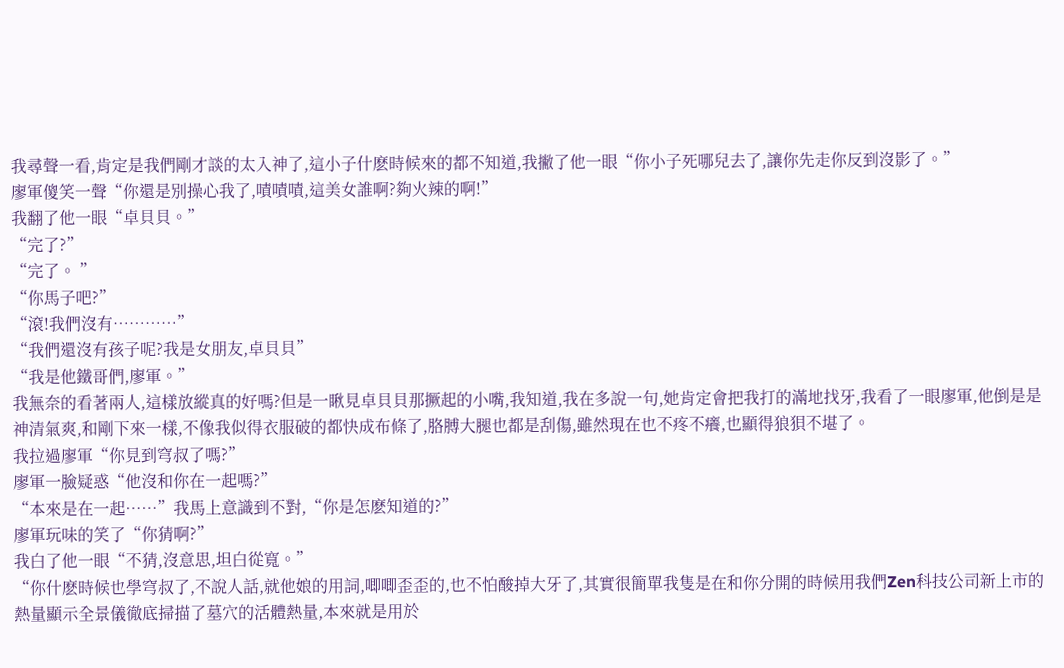我尋聲一看,肯定是我們剛才談的太入神了,這小子什麽時候來的都不知道,我撇了他一眼“你小子死哪兒去了,讓你先走你反到沒影了。”
廖軍傻笑一聲“你還是別操心我了,嘖嘖嘖,這美女誰啊?夠火辣的啊!”
我翻了他一眼“卓貝貝。”
“完了?”
“完了。 ”
“你馬子吧?”
“滾!我們沒有…………”
“我們還沒有孩子呢?我是女朋友,卓貝貝”
“我是他鐵哥們,廖軍。”
我無奈的看著兩人,這樣放縱真的好嗎?但是一瞅見卓貝貝那撅起的小嘴,我知道,我在多說一句,她肯定會把我打的滿地找牙,我看了一眼廖軍,他倒是是神清氣爽,和剛下來一樣,不像我似得衣服破的都快成布條了,胳膊大腿也都是刮傷,雖然現在也不疼不癢,也顯得狼狽不堪了。
我拉過廖軍“你見到穹叔了嗎?”
廖軍一臉疑惑“他沒和你在一起嗎?”
“本來是在一起……”我馬上意識到不對,“你是怎麽知道的?”
廖軍玩味的笑了“你猜啊?”
我白了他一眼“不猜,沒意思,坦白從寬。”
“你什麽時候也學穹叔了,不說人話,就他娘的用詞,唧唧歪歪的,也不怕酸掉大牙了,其實很簡單我隻是在和你分開的時候用我們Zen科技公司新上市的熱量顯示全景儀徹底掃描了墓穴的活體熱量,本來就是用於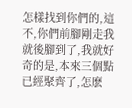怎樣找到你們的,這不,你們前腳剛走我就後腳到了,我就好奇的是,本來三個點已經聚齊了,怎麽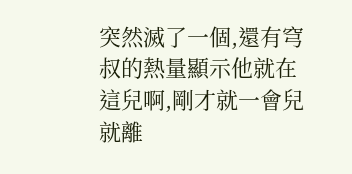突然滅了一個,還有穹叔的熱量顯示他就在這兒啊,剛才就一會兒就離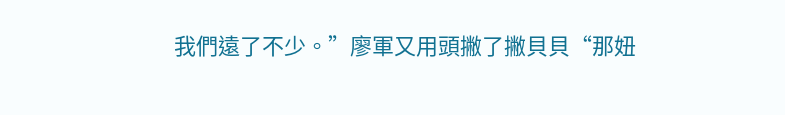我們遠了不少。”廖軍又用頭撇了撇貝貝“那妞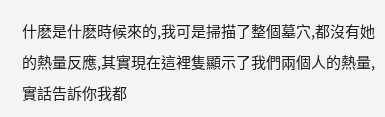什麽是什麽時候來的,我可是掃描了整個墓穴,都沒有她的熱量反應,其實現在這裡隻顯示了我們兩個人的熱量,實話告訴你我都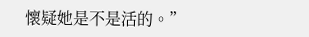懷疑她是不是活的。”